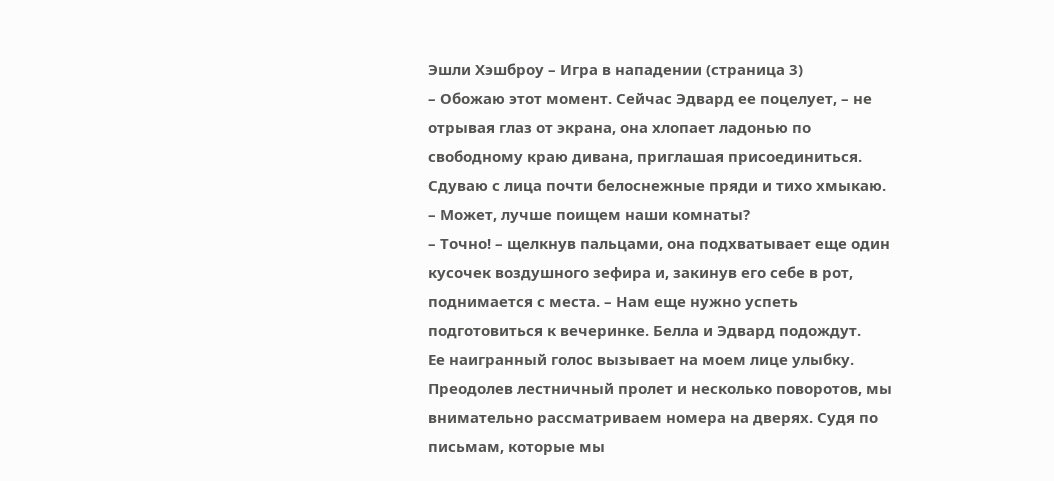Эшли Хэшброу – Игра в нападении (страница 3)
– Обожаю этот момент. Сейчас Эдвард ее поцелует, – не отрывая глаз от экрана, она хлопает ладонью по свободному краю дивана, приглашая присоединиться.
Сдуваю с лица почти белоснежные пряди и тихо хмыкаю.
– Может, лучше поищем наши комнаты?
– Точно! – щелкнув пальцами, она подхватывает еще один кусочек воздушного зефира и, закинув его себе в рот, поднимается с места. – Нам еще нужно успеть подготовиться к вечеринке. Белла и Эдвард подождут.
Ее наигранный голос вызывает на моем лице улыбку.
Преодолев лестничный пролет и несколько поворотов, мы внимательно рассматриваем номера на дверях. Судя по письмам, которые мы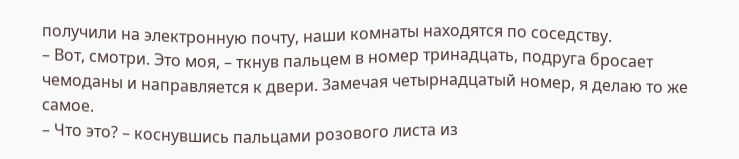получили на электронную почту, наши комнаты находятся по соседству.
– Вот, смотри. Это моя, – ткнув пальцем в номер тринадцать, подруга бросает чемоданы и направляется к двери. Замечая четырнадцатый номер, я делаю то же самое.
– Что это? – коснувшись пальцами розового листа из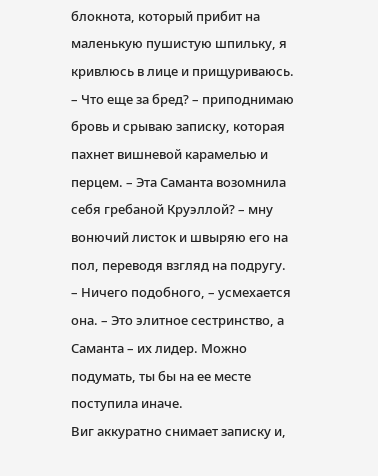блокнота, который прибит на маленькую пушистую шпильку, я кривлюсь в лице и прищуриваюсь.
– Что еще за бред? – приподнимаю бровь и срываю записку, которая пахнет вишневой карамелью и перцем. – Эта Саманта возомнила себя гребаной Круэллой? – мну вонючий листок и швыряю его на пол, переводя взгляд на подругу.
– Ничего подобного, – усмехается она. – Это элитное сестринство, а Саманта – их лидер. Можно подумать, ты бы на ее месте поступила иначе.
Виг аккуратно снимает записку и,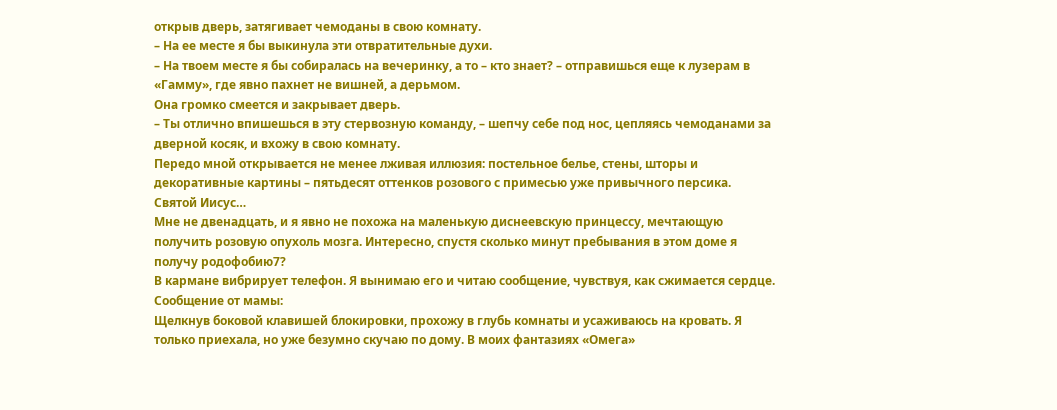открыв дверь, затягивает чемоданы в свою комнату.
– На ее месте я бы выкинула эти отвратительные духи.
– На твоем месте я бы собиралась на вечеринку, а то – кто знает? – отправишься еще к лузерам в «Гамму», где явно пахнет не вишней, а дерьмом.
Она громко смеется и закрывает дверь.
– Ты отлично впишешься в эту стервозную команду, – шепчу себе под нос, цепляясь чемоданами за дверной косяк, и вхожу в свою комнату.
Передо мной открывается не менее лживая иллюзия: постельное белье, стены, шторы и декоративные картины – пятьдесят оттенков розового с примесью уже привычного персика.
Святой Иисус…
Мне не двенадцать, и я явно не похожа на маленькую диснеевскую принцессу, мечтающую получить розовую опухоль мозга. Интересно, спустя сколько минут пребывания в этом доме я получу родофобию7?
В кармане вибрирует телефон. Я вынимаю его и читаю сообщение, чувствуя, как сжимается сердце.
Сообщение от мамы:
Щелкнув боковой клавишей блокировки, прохожу в глубь комнаты и усаживаюсь на кровать. Я только приехала, но уже безумно скучаю по дому. В моих фантазиях «Омега»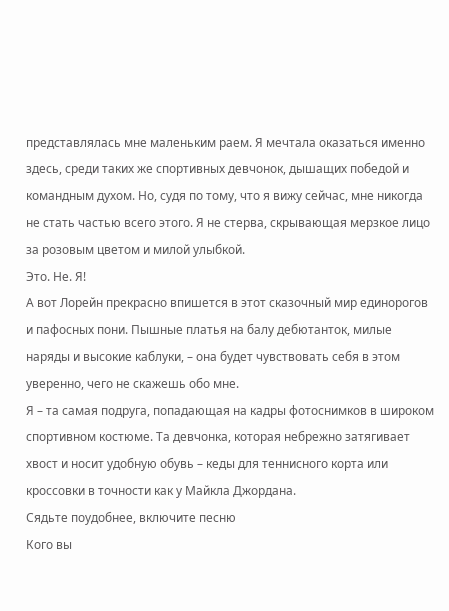представлялась мне маленьким раем. Я мечтала оказаться именно здесь, среди таких же спортивных девчонок, дышащих победой и командным духом. Но, судя по тому, что я вижу сейчас, мне никогда не стать частью всего этого. Я не стерва, скрывающая мерзкое лицо за розовым цветом и милой улыбкой.
Это. Не. Я!
А вот Лорейн прекрасно впишется в этот сказочный мир единорогов и пафосных пони. Пышные платья на балу дебютанток, милые наряды и высокие каблуки, – она будет чувствовать себя в этом уверенно, чего не скажешь обо мне.
Я – та самая подруга, попадающая на кадры фотоснимков в широком спортивном костюме. Та девчонка, которая небрежно затягивает хвост и носит удобную обувь – кеды для теннисного корта или кроссовки в точности как у Майкла Джордана.
Сядьте поудобнее, включите песню
Кого вы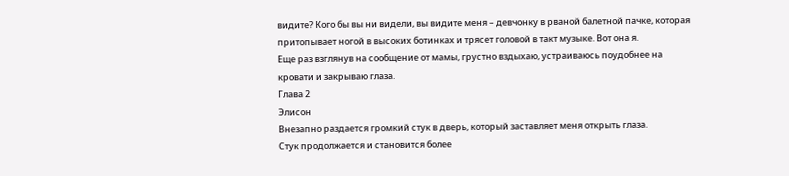видите? Кого бы вы ни видели, вы видите меня – девчонку в рваной балетной пачке, которая притопывает ногой в высоких ботинках и трясет головой в такт музыке. Вот она я.
Еще раз взглянув на сообщение от мамы, грустно вздыхаю, устраиваюсь поудобнее на кровати и закрываю глаза.
Глава 2
Элисон
Внезапно раздается громкий стук в дверь, который заставляет меня открыть глаза.
Стук продолжается и становится более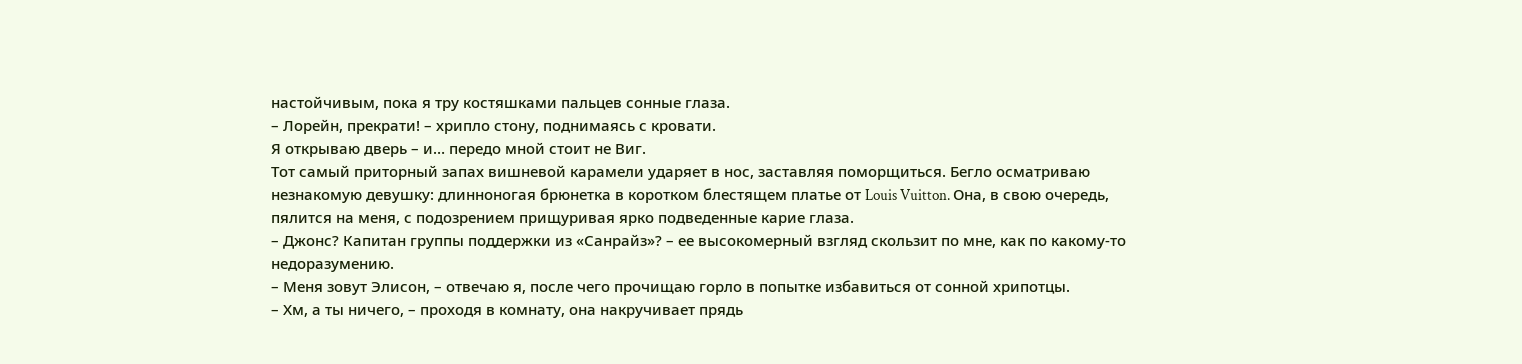настойчивым, пока я тру костяшками пальцев сонные глаза.
– Лорейн, прекрати! – хрипло стону, поднимаясь с кровати.
Я открываю дверь – и… передо мной стоит не Виг.
Тот самый приторный запах вишневой карамели ударяет в нос, заставляя поморщиться. Бегло осматриваю незнакомую девушку: длинноногая брюнетка в коротком блестящем платье от Louis Vuitton. Она, в свою очередь, пялится на меня, с подозрением прищуривая ярко подведенные карие глаза.
– Джонс? Капитан группы поддержки из «Санрайз»? – ее высокомерный взгляд скользит по мне, как по какому-то недоразумению.
– Меня зовут Элисон, – отвечаю я, после чего прочищаю горло в попытке избавиться от сонной хрипотцы.
– Хм, а ты ничего, – проходя в комнату, она накручивает прядь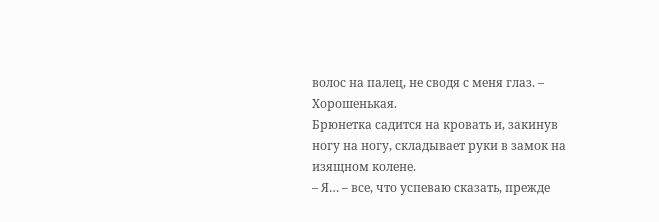волос на палец, не сводя с меня глаз. – Хорошенькая.
Брюнетка садится на кровать и, закинув ногу на ногу, складывает руки в замок на изящном колене.
– Я… – все, что успеваю сказать, прежде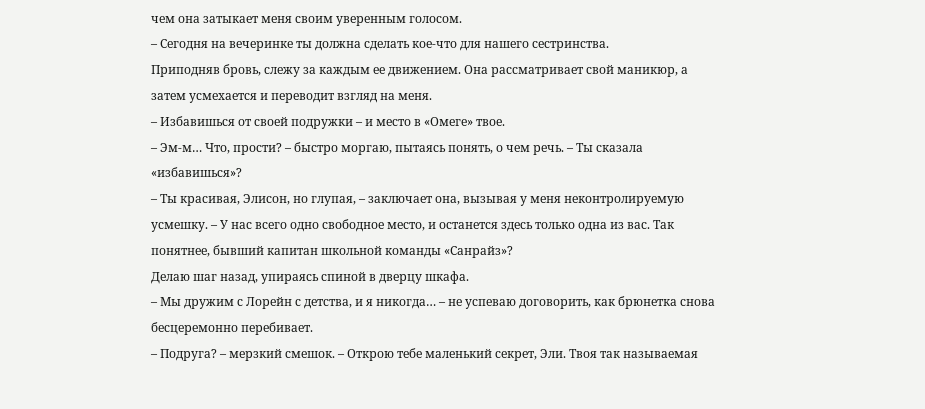чем она затыкает меня своим уверенным голосом.
– Сегодня на вечеринке ты должна сделать кое-что для нашего сестринства.
Приподняв бровь, слежу за каждым ее движением. Она рассматривает свой маникюр, а затем усмехается и переводит взгляд на меня.
– Избавишься от своей подружки – и место в «Омеге» твое.
– Эм-м… Что, прости? – быстро моргаю, пытаясь понять, о чем речь. – Ты сказала «избавишься»?
– Ты красивая, Элисон, но глупая, – заключает она, вызывая у меня неконтролируемую усмешку. – У нас всего одно свободное место, и останется здесь только одна из вас. Так понятнее, бывший капитан школьной команды «Санрайз»?
Делаю шаг назад, упираясь спиной в дверцу шкафа.
– Мы дружим с Лорейн с детства, и я никогда… – не успеваю договорить, как брюнетка снова бесцеремонно перебивает.
– Подруга? – мерзкий смешок. – Открою тебе маленький секрет, Эли. Твоя так называемая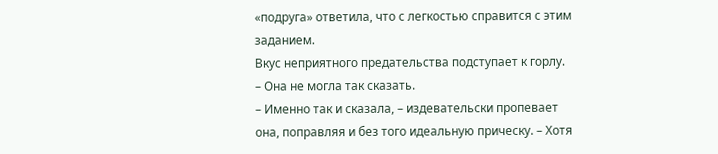«подруга» ответила, что с легкостью справится с этим заданием.
Вкус неприятного предательства подступает к горлу.
– Она не могла так сказать.
– Именно так и сказала, – издевательски пропевает она, поправляя и без того идеальную прическу. – Хотя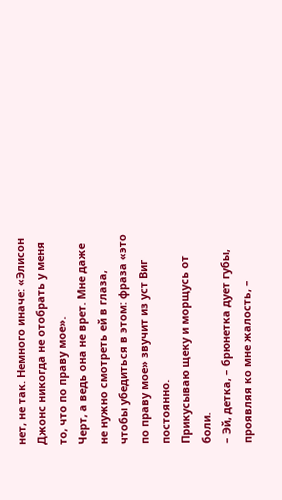нет, не так. Немного иначе: «Элисон Джонс никогда не отобрать у меня то, что по праву мое».
Черт, а ведь она не врет. Мне даже не нужно смотреть ей в глаза, чтобы убедиться в этом: фраза «это по праву мое» звучит из уст Виг постоянно.
Прикусываю щеку и морщусь от боли.
– Эй, детка, – брюнетка дует губы, проявляя ко мне жалость, –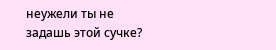неужели ты не задашь этой сучке?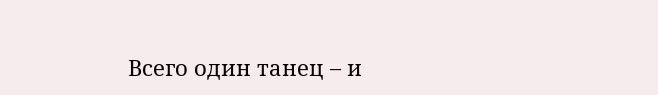Всего один танец – и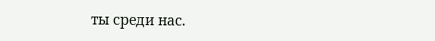ты среди нас.